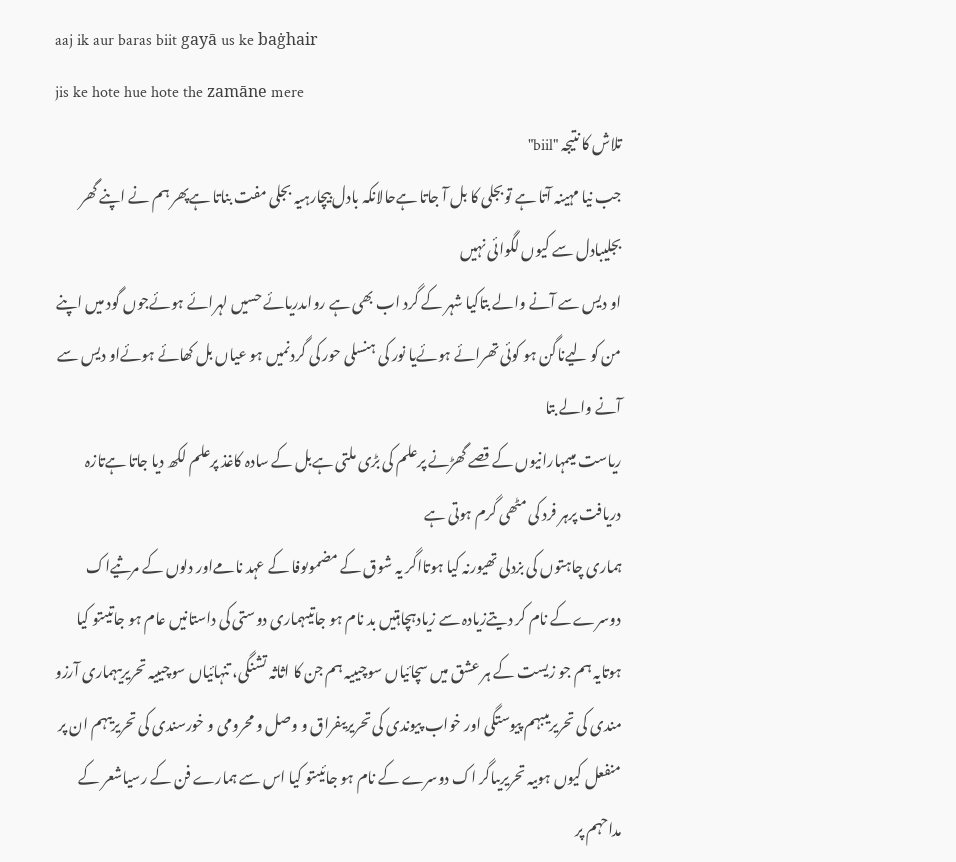aaj ik aur baras biit gayā us ke baġhair
jis ke hote hue hote the zamāne mere
تلاش کا نتیجہ "biil"
جب نیا مہینہ آتا ہے توبجلی کا بل آ جاتا ہےحالانکہ بادل بیچارہیہ بجلی مفت بناتا ہےپھر ہم نے اپنے گھر بجلیبادل سے کیوں لگوائی نہیں
او دیس سے آنے والے بتاکیا شہر کے گرد اب بھی ہے رواںدریائے حسیں لہرائے ہوئےجوں گود میں اپنے من کو لیےناگن ہو کوئی تھرائے ہوئےیا نور کی ہنسلی حور کی گردنمیں ہو عیاں بل کھائے ہوئےاو دیس سے آنے والے بتا
ریاست میںمہارانیوں کے قصے گھڑنے پرعلم کی بڑی ملتی ہےبل کے سادہ کاغذ پرعلم لکھ دیا جاتا ہےتازہ دریافت پرہر فرد کی مٹھی گرم ہوتی ہے
ہماری چاہتوں کی بزدلی تھیورنہ کیا ہوتااگر یہ شوق کے مضموںوفا کے عہد نامےاور دلوں کے مرثیےاک دوسرے کے نام کر دیتےزیادہ سے زیادہچاہتیں بد نام ہو جاتیںہماری دوستی کی داستانیں عام ہو جاتیںتو کیا ہوتایہ ہم جو زیست کے ہر عشق میں سچائیاں سوچیںیہ ہم جن کا اثاثہ تشنگی، تنہائیاں سوچیںیہ تحریریںہماری آرزو مندی کی تحریریںبہم پیوستگی اور خواب پیوندی کی تحریریںفراق و وصل و محرومی و خورسندی کی تحریریںہم ان پر منفعل کیوں ہوںیہ تحریریںاگر اک دوسرے کے نام ہو جائیںتو کیا اس سے ہمارے فن کے رسیاشعر کے مداحہم پر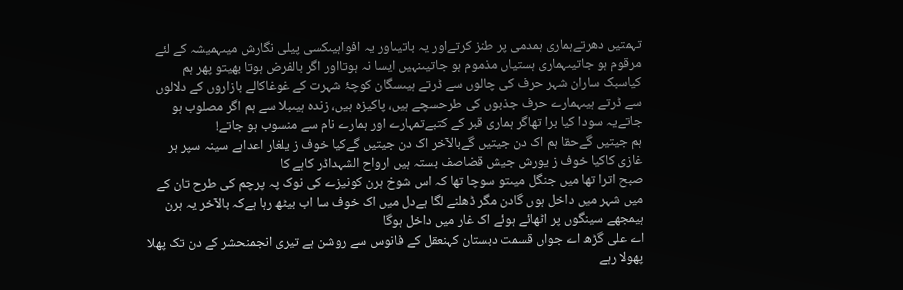تہمتیں دھرتےہماری ہمدمی پر طنز کرتےاور یہ باتیںاور یہ افواہیںکسی پیلی نگارش میںہمیشہ کے لئے مرقوم ہو جاتیںہماری ہستیاں مذموم ہو جاتیںنہیں ایسا نہ ہوتااور اگر بالفرض ہوتا بھیتو پھر ہم کیاسبک ساران شہر حرف کی چالوں سے ڈرتے ہیںسگان کوچۂ شہرت کے غوغاکالے بازاروں کے دلالوں سے ڈرتے ہیںہمارے حرف جذبوں کی طرحسچے ہیں، پاکیزہ ہیں، زندہ ہیںبلا سے ہم اگر مصلوب ہو جاتےیہ سودا کیا برا تھاگر ہماری قبر کے کتبےتمہارے اور ہمارے نام سے منسوب ہو جاتے!
ہم جیتیں گےحقا ہم اک دن جیتیں گےبالآخر اک دن جیتیں گےکیا خوف ز یلغار اعداہے سینہ سپر ہر غازی کاکیا خوف ز یورش جیش قضاصف بستہ ہیں ارواح الشہداڈر کاہے کا
صبح اترا تھا میں جنگل میںتو سوچا تھا کہ اس شوخ ہرن کونیزے کی نوک پہ پرچم کی طرح تان کے میں شہر میں داخل ہوں گادن مگر ڈھلنے لگا ہےدل میں اک خوف سا اب بیٹھ رہا ہےکہ بالآخر یہ ہرن ہیمجھے سینگوں پر اٹھائے ہوئے اک غار میں داخل ہوگا
اے علی گڑھ اے جواں قسمت دبستان کہنعقل کے فانوس سے روشن ہے تیری انجمنحشر کے دن تک پھلا پھولا رہے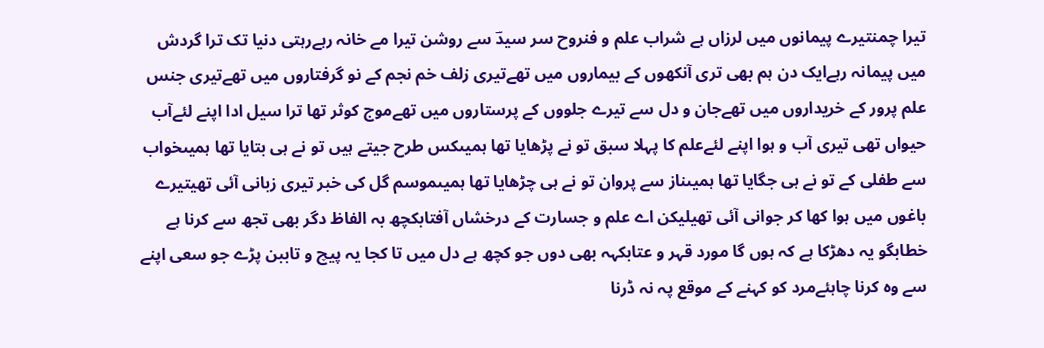تیرا چمنتیرے پیمانوں میں لرزاں ہے شراب علم و فنروح سر سیدؔ سے روشن تیرا مے خانہ رہےرہتی دنیا تک ترا گردش میں پیمانہ رہےایک دن ہم بھی تری آنکھوں کے بیماروں میں تھےتیری زلف خم نجم کے نو گرفتاروں میں تھےتیری جنس علم پرور کے خریداروں میں تھےجان و دل سے تیرے جلووں کے پرستاروں میں تھےموج کوثر تھا ترا سیل ادا اپنے لئےآب حیواں تھی تیری آب و ہوا اپنے لئےعلم کا پہلا سبق تو نے پڑھایا تھا ہمیںکس طرح جیتے ہیں تو نے ہی بتایا تھا ہمیںخواب سے طفلی کے تو نے ہی جگایا تھا ہمیںناز سے پروان تو نے ہی چڑھایا تھا ہمیںموسم گل کی خبر تیری زبانی آئی تھیتیرے باغوں میں ہوا کھا کر جوانی آئی تھیلیکن اے علم و جسارت کے درخشاں آفتابکچھ بہ الفاظ دگر بھی تجھ سے کرنا ہے خطابگو یہ دھڑکا ہے کہ ہوں گا مورد قہر و عتابکہہ بھی دوں جو کچھ ہے دل میں تا کجا یہ پیچ و تاببن پڑے جو سعی اپنے سے وہ کرنا چاہئےمرد کو کہنے کے موقع پہ نہ ڈرنا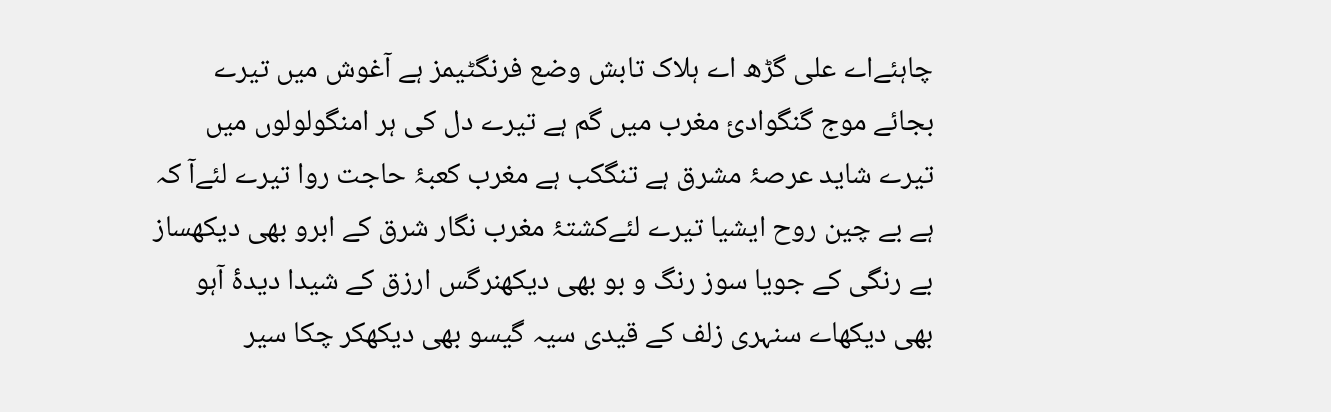چاہئےاے علی گڑھ اے ہلاک تابش وضع فرنگٹیمز ہے آغوش میں تیرے بجائے موج گنگوادیٔ مغرب میں گم ہے تیرے دل کی ہر امنگولولوں میں تیرے شاید عرصۂ مشرق ہے تنگکب ہے مغرب کعبۂ حاجت روا تیرے لئےآ کہ ہے بے چین روح ایشیا تیرے لئےکشتۂ مغرب نگار شرق کے ابرو بھی دیکھساز بے رنگی کے جویا سوز رنگ و بو بھی دیکھنرگس ارزق کے شیدا دیدۂ آہو بھی دیکھاے سنہری زلف کے قیدی سیہ گیسو بھی دیکھکر چکا سیر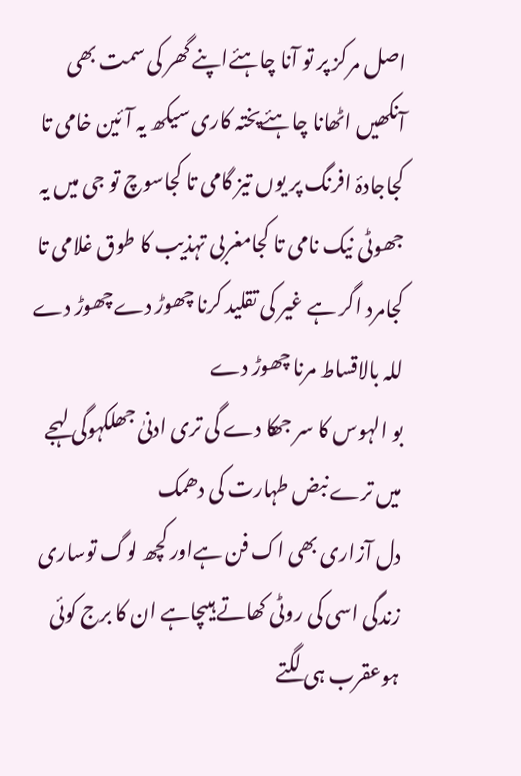اصل مرکز پر تو آنا چاہئےاپنے گھر کی سمت بھی آنکھیں اٹھانا چاہئےپختہ کاری سیکھ یہ آئین خامی تا کجاجادۂ افرنگ پر یوں تیز گامی تا کجاسوچ تو جی میں یہ جھوٹی نیک نامی تا کجامغربی تہذیب کا طوق غلامی تا کجامرد اگر ہے غیر کی تقلید کرنا چھوڑ دےچھوڑ دے للہ بالاقساط مرنا چھوڑ دے
بو الہوس کا سر جھکا دے گی تری ادنیٰ جھلکہوگی لہجے میں ترے نبض طہارت کی دھمک
دل آزاری بھی اک فن ہےاور کچھ لوگ توساری زندگی اسی کی روٹی کھاتے ہیںچاہے ان کا برج کوئی ہوعقرب ہی لگتے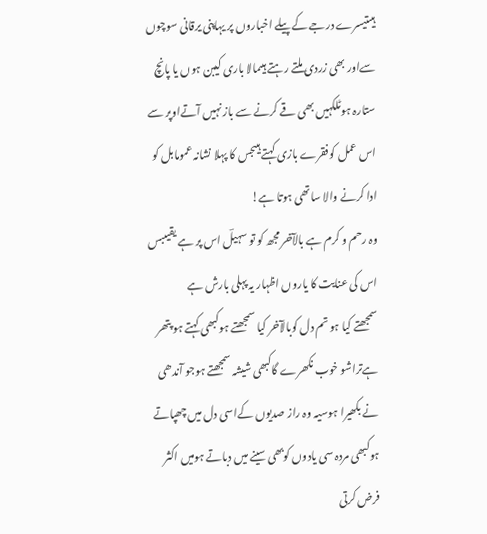ہیںتیسرے درجے کے پیلے اخباروں پر یہاپنی یرقانی سوچوں سےاور بھی زردی ملتے رہتے ہیںمالا باری کیبن ہوں یا پانچ ستارہ ہوٹلکہیں بھی قے کرنے سے باز نہیں آتےاوپر سے اس عمل کوفقرے بازی کہتے ہیںجس کا پہلا نشانہ عمومابل کو ادا کرنے والا ساتھی ہوتا ہے!
وہ رحم و کرم ہے بالآخر مجھ کو تو سہیلؔ اس پر ہے یقیںبس اس کی عنایت کا یاروں اظہار یہ پہلی بارش ہے
سمجھتے کیا ہو تم دل کوبالآخر کیا سمجھتے ہوکبھی کہتے ہو پتھر ہےتراشو خوب نکھرے گاکبھی شیشہ سمجھتے ہوجو آندھی نے بکھیرا ہوسیہ وہ راز صدیوں کےاسی دل میں چھپاتے ہوکبھی مردہ سی یادوں کوبھی سینے میں دباتے ہومیں اکثر فرض کرتی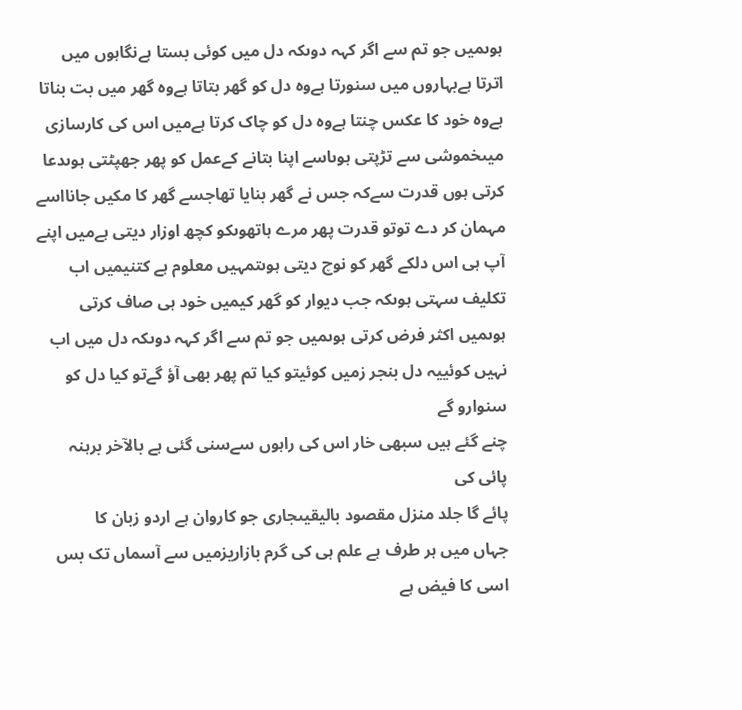ہوںمیں جو تم سے اگر کہہ دوںکہ دل میں کوئی بستا ہےنگاہوں میں اترتا ہےبہاروں میں سنورتا ہےوہ دل کو گھر بتاتا ہےوہ گھر میں بت بناتا ہےوہ خود کا عکس چنتا ہےوہ دل کو چاک کرتا ہےمیں اس کی کارسازی میںخموشی سے تڑپتی ہوںاسے اپنا بتانے کےعمل کو پھر جھپٹتی ہوںدعا کرتی ہوں قدرت سےکہ جس نے گھر بنایا تھاجسے گھر کا مکیں جانااسے مہمان کر دے توتو قدرت پھر مرے ہاتھوںکو کچھ اوزار دیتی ہےمیں اپنے آپ ہی اس دلکے گھر کو نوچ دیتی ہوںتمہیں معلوم ہے کتنیمیں اب تکلیف سہتی ہوںکہ جب دیوار کو گھر کیمیں خود ہی صاف کرتی ہوںمیں اکثر فرض کرتی ہوںمیں جو تم سے اگر کہہ دوںکہ دل میں اب نہیں کوئییہ دل بنجر زمیں کوئیتو کیا تم پھر بھی آؤ گےتو کیا دل کو سنوارو گے
چنے گئے ہیں سبھی خار اس کی راہوں سےسنی گئی ہے بالآخر برہنہ پائی کی
پائے گا جلد منزل مقصود بالیقیںجاری جو کاروان ہے اردو زبان کا
جہاں میں ہر طرف ہے علم ہی کی گرم بازاریزمیں سے آسماں تک بس اسی کا فیض ہے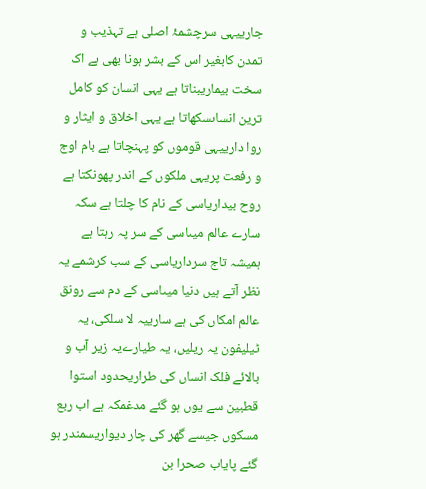جارییہی سرچشمۂ اصلی ہے تہذیب و تمدن کابغیر اس کے بشر ہونا بھی ہے اک سخت بیماریبناتا ہے یہی انسان کو کامل ترین انساںسکھاتا ہے یہی اخلاق و ایثار و روا دارییہی قوموں کو پہنچاتا ہے بام اوج و رفعت پریہی ملکوں کے اندر پھونکتا ہے روح بیداریاسی کے نام کا چلتا ہے سکہ سارے عالم میںاسی کے سر پہ رہتا ہے ہمیشہ تاج سرداریاسی کے سب کرشمے یہ نظر آتے ہیں دنیا میںاسی کے دم سے رونق عالم امکاں کی ہے سارییہ لا سلکی، یہ ٹیلیفون یہ ریلیں، یہ طیارےیہ زیر آب و بالائے فلک انساں کی طراریحدود استوا قطبین سے یوں ہو گئے مدغمکہ ہے اب ربع مسکوں جیسے گھر کی چار دیواریسمندر ہو گئے پایاب صحرا بن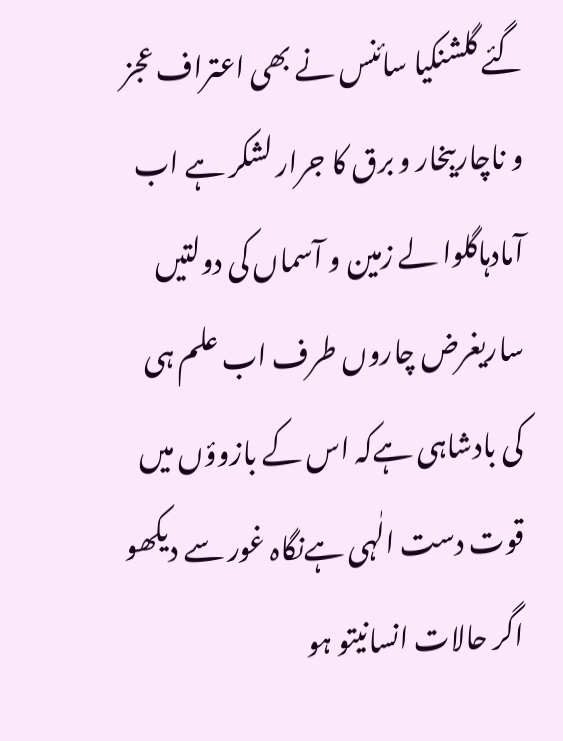گئے گلشنکیا سائنس نے بھی اعتراف عجز و ناچاریبخار و برق کا جرار لشکر ہے اب آمادہاگلوا لے زمین و آسماں کی دولتیں ساریغرض چاروں طرف اب علم ہی کی بادشاہی ہےکہ اس کے بازوؤں میں قوت دست الٰہی ہےنگاہ غور سے دیکھو اگر حالات انسانیتو ہو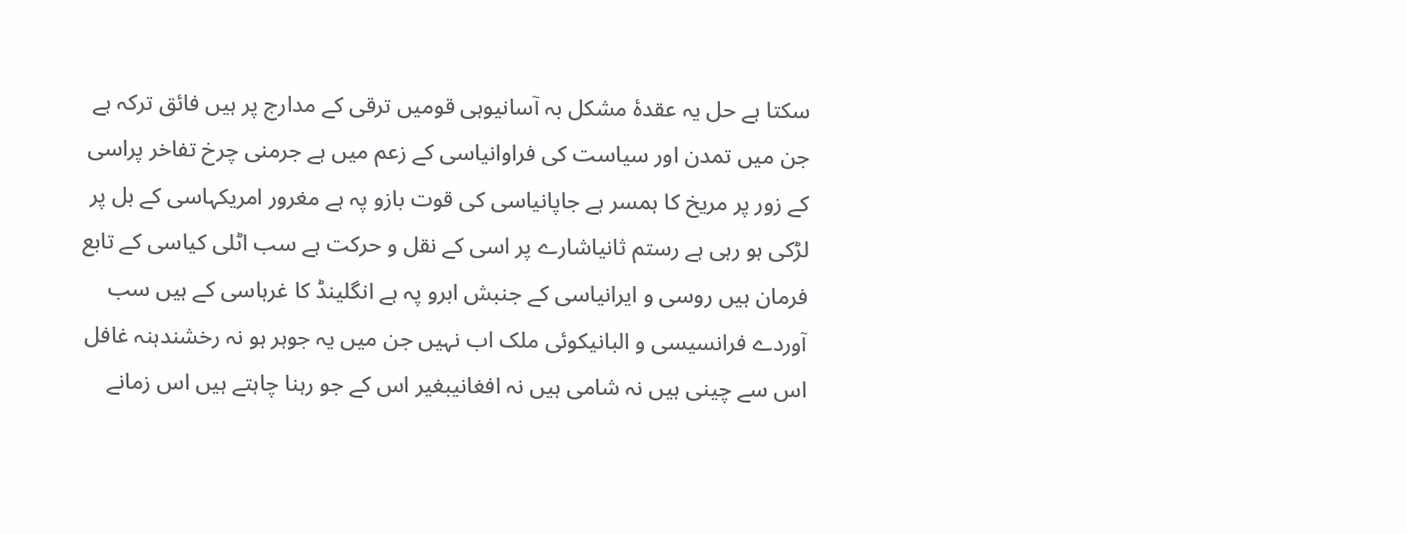سکتا ہے حل یہ عقدۂ مشکل بہ آسانیوہی قومیں ترقی کے مدارج پر ہیں فائق ترکہ ہے جن میں تمدن اور سیاست کی فراوانیاسی کے زعم میں ہے جرمنی چرخ تفاخر پراسی کے زور پر مریخ کا ہمسر ہے جاپانیاسی کی قوت بازو پہ ہے مغرور امریکہاسی کے بل پر لڑکی ہو رہی ہے رستم ثانیاشارے پر اسی کے نقل و حرکت ہے سب اٹلی کیاسی کے تابع فرمان ہیں روسی و ایرانیاسی کے جنبش ابرو پہ ہے انگلینڈ کا غرہاسی کے ہیں سب آوردے فرانسیسی و البانیکوئی ملک اب نہیں جن میں یہ جوہر ہو نہ رخشندہنہ غافل اس سے چینی ہیں نہ شامی ہیں نہ افغانیبغیر اس کے جو رہنا چاہتے ہیں اس زمانے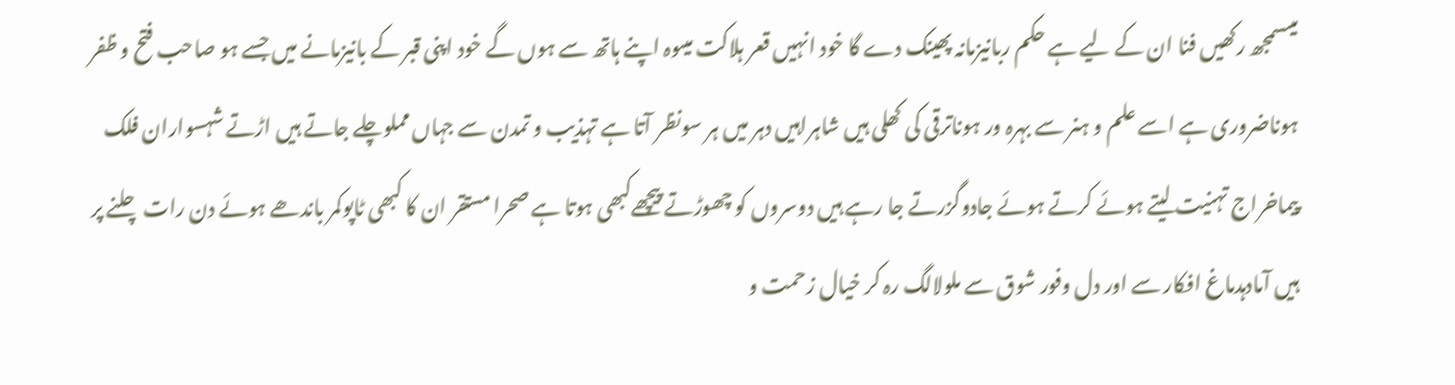میںسمجھ رکھیں فنا ان کے لیے ہے حکم ربانیزمانہ پھینک دے گا خود انہیں قعر ہلاکت میںوہ اپنے ہاتھ سے ہوں گے خود اپنی قبر کے بانیزمانے میں جسے ہو صاحب فتح و ظفر ہوناضروری ہے اسے علم و ہنر سے بہرہ ور ہوناترقی کی کھلی ہیں شاہراہیں دہر میں ہر سونظر آتا ہے تہذیب و تمدن سے جہاں مملوچلے جاتے ہیں اڑتے شہسواران فلک پیماخراج تہنیت لیتے ہوئے کرتے ہوئے جادوگزرتے جا رہے ہیں دوسروں کو چھوڑتے پیچھےکبھی ہوتا ہے صحرا مستقر ان کا کبھی ٹاپوکمر باندھے ہوئے دن رات چلنے پر ہیں آمادہدماغ افکار سے اور دل وفور شوق سے ملولالگ رہ کر خیال زحمت و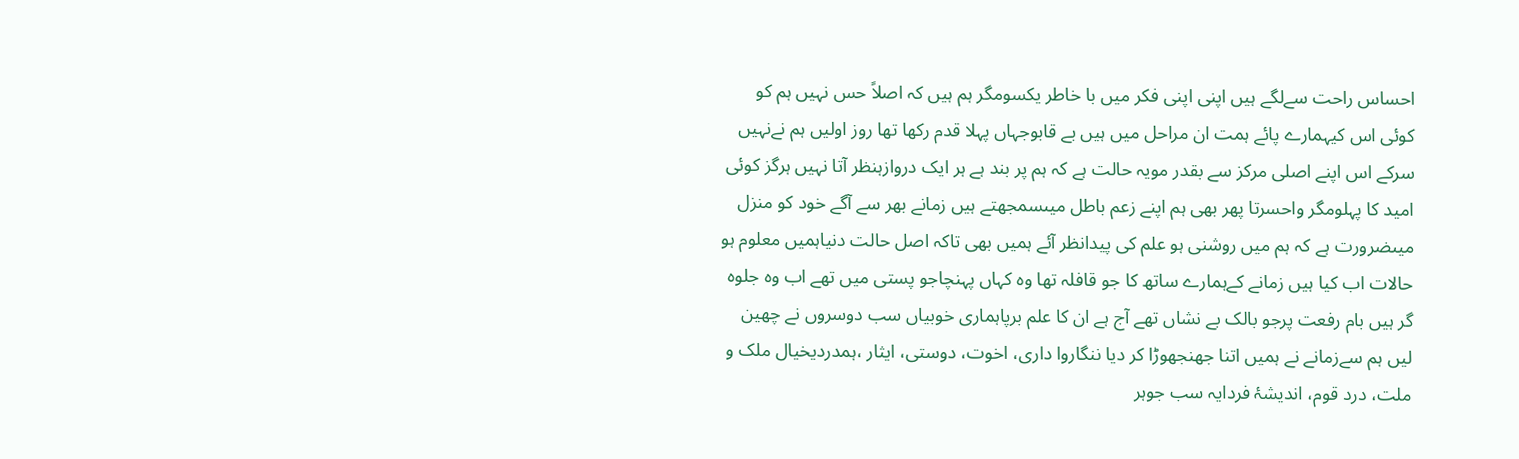احساس راحت سےلگے ہیں اپنی اپنی فکر میں با خاطر یکسومگر ہم ہیں کہ اصلاً حس نہیں ہم کو کوئی اس کیہمارے پائے ہمت ان مراحل میں ہیں بے قابوجہاں پہلا قدم رکھا تھا روز اولیں ہم نےنہیں سرکے اس اپنے اصلی مرکز سے بقدر مویہ حالت ہے کہ ہم پر بند ہے ہر ایک دروازہنظر آتا نہیں ہرگز کوئی امید کا پہلومگر واحسرتا پھر بھی ہم اپنے زعم باطل میںسمجھتے ہیں زمانے بھر سے آگے خود کو منزل میںضرورت ہے کہ ہم میں روشنی ہو علم کی پیدانظر آئے ہمیں بھی تاکہ اصل حالت دنیاہمیں معلوم ہو حالات اب کیا ہیں زمانے کےہمارے ساتھ کا جو قافلہ تھا وہ کہاں پہنچاجو پستی میں تھے اب وہ جلوہ گر ہیں بام رفعت پرجو بالک بے نشاں تھے آج ہے ان کا علم برپاہماری خوبیاں سب دوسروں نے چھین لیں ہم سےزمانے نے ہمیں اتنا جھنجھوڑا کر دیا ننگاروا داری، اخوت، دوستی، ایثار ،ہمدردیخیال ملک و ملت، درد قوم، اندیشۂ فردایہ سب جوہر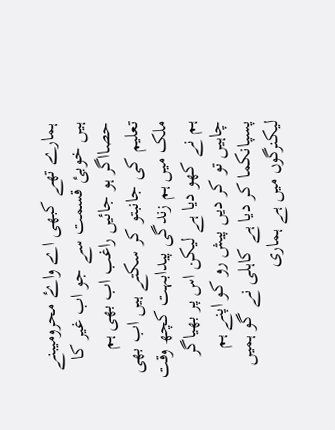ہمارے تھے کبھی اے واۓ محرومیبنے ہیں خوبیٔ قسمت سے جو اب غیر کا حصااگر ہو جائیں راغب اب بھی ہم تعلیم کی جانبتو کر سکتے ہیں اب بھی ملک میں ہم زندگی پیدابہت کچھ وقت ہم نے کھو دیا ہے لیکن اس پر بھیاگر چاہیں تو کر دیں پیش رو کو اپنے ہم پسپانکما کر دیا ہے کاہلی نے گو ہمیں لیکنرگوں میں ہے ہماری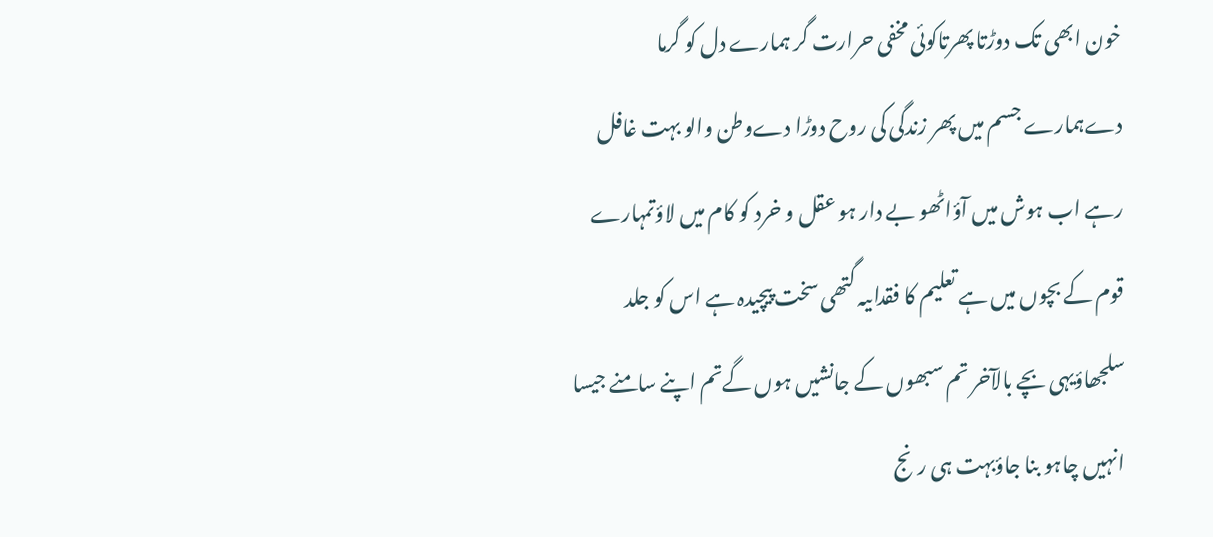خون ابھی تک دوڑتا پھرتاکوئی مخفی حرارت گر ہمارے دل کو گرما دےہمارے جسم میں پھر زندگی کی روح دوڑا دےوطن والو بہت غافل رہے اب ہوش میں آؤاٹھو بے دار ہو عقل و خرد کو کام میں لاؤتمہارے قوم کے بچوں میں ہے تعلیم کا فقداںیہ گتھی سخت پیچیدہ ہے اس کو جلد سلجھاؤیہی بچے بالآخر تم سبھوں کے جانشیں ہوں گےتم اپنے سامنے جیسا انہیں چاہو بنا جاؤبہت ہی رنج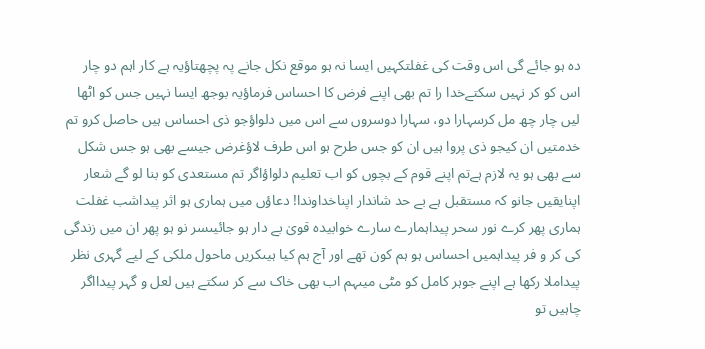دہ ہو جائے گی اس وقت کی غفلتکہیں ایسا نہ ہو موقع نکل جانے پہ پچھتاؤیہ ہے کار اہم دو چار اس کو کر نہیں سکتےخدا را تم بھی اپنے فرض کا احساس فرماؤیہ بوجھ ایسا نہیں جس کو اٹھا لیں چار چھ مل کرسہارا دو، سہارا دوسروں سے اس میں دلواؤجو ذی احساس ہیں حاصل کرو تم خدمتیں ان کیجو ذی پروا ہیں ان کو جس طرح ہو اس طرف لاؤغرض جیسے بھی ہو جس شکل سے بھی ہو یہ لازم ہےتم اپنے قوم کے بچوں کو اب تعلیم دلواؤاگر تم مستعدی کو بنا لو گے شعار اپنایقیں جانو کہ مستقبل ہے بے حد شاندار اپناخداوندا! دعاؤں میں ہماری ہو اثر پیداشب غفلت ہماری پھر کرے نور سحر پیداہمارے سارے خوابیدہ قویٰ بے دار ہو جائیںسر نو ہو پھر ان میں زندگی کی کر و فر پیداہمیں احساس ہو ہم کون تھے اور آج ہم کیا ہیںکریں ماحول ملکی کے لیے گہری نظر پیداملا رکھا ہے اپنے جوہر کامل کو مٹی میںہم اب بھی خاک سے کر سکتے ہیں لعل و گہر پیدااگر چاہیں تو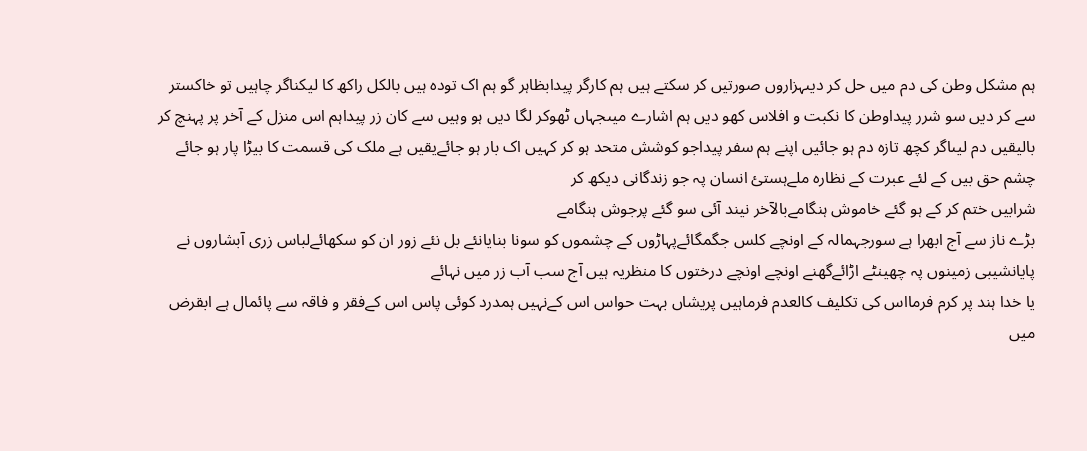ہم مشکل وطن کی دم میں حل کر دیںہزاروں صورتیں کر سکتے ہیں ہم کارگر پیدابظاہر گو ہم اک تودہ ہیں بالکل راکھ کا لیکناگر چاہیں تو خاکستر سے کر دیں سو شرر پیداوطن کا نکبت و افلاس کھو دیں ہم اشارے میںجہاں ٹھوکر لگا دیں ہو وہیں سے کان زر پیداہم اس منزل کے آخر پر پہنچ کر بالیقیں دم لیںاگر کچھ تازہ دم ہو جائیں اپنے ہم سفر پیداجو کوشش متحد ہو کر کہیں اک بار ہو جائےیقیں ہے ملک کی قسمت کا بیڑا پار ہو جائے
چشم حق بیں کے لئے عبرت کے نظارہ ملےہستیٔ انسان پہ جو زندگانی دیکھ کر
شرابیں ختم کر کے ہو گئے خاموش ہنگامےبالآخر نیند آئی سو گئے پرجوش ہنگامے
بڑے ناز سے آج ابھرا ہے سورجہمالہ کے اونچے کلس جگمگائےپہاڑوں کے چشموں کو سونا بنایانئے بل نئے زور ان کو سکھائےلباس زری آبشاروں نے پایانشیبی زمینوں پہ چھینٹے اڑائےگھنے اونچے اونچے درختوں کا منظریہ ہیں آج سب آب زر میں نہائے
یا خدا ہند پر کرم فرمااس کی تکلیف کالعدم فرماہیں پریشاں بہت حواس اس کےنہیں ہمدرد کوئی پاس اس کےفقر و فاقہ سے پائمال ہے ابقرض میں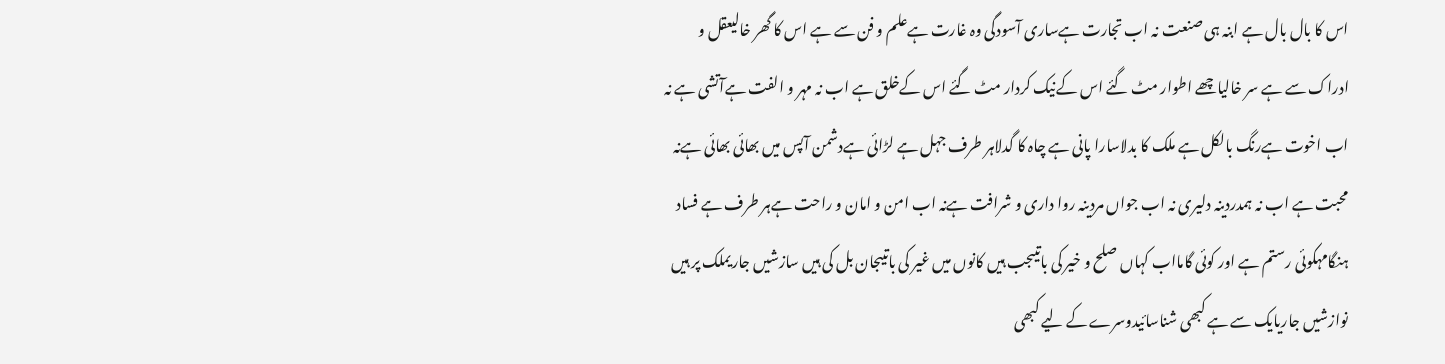اس کا بال بال ہے ابنہ ہی صنعت نہ اب تجارت ہےساری آسودگی وہ غارت ہےعلم و فن سے ہے اس کا گھر خالیعقل و ادراک سے ہے سر خالیاچھے اطوار مٹ گئے اس کےنیک کردار مٹ گئے اس کےخلق ہے اب نہ مہر و الفت ہےآتشی ہے نہ اب اخوت ہےرنگ بالکل ہے ملک کا بدلاسارا پانی ہے چاہ کا گدلاہر طرف جہل ہے لڑائی ہےدشمن آپس میں بھائی بھائی ہےنہ محبت ہے اب نہ ہمدردینہ دلیری نہ اب جواں مردینہ روا داری و شرافت ہےنہ اب امن و امان و راحت ہےہر طرف ہے فساد ہنگامہکوئی رستم ہے اور کوئی گامااب کہاں صلح و خیر کی باتیںجب ہیں کانوں میں غیر کی باتیںجان بل کی ہیں سازشیں جاریملک پر ہیں نوازشیں جاریایک سے ہے کبھی شناسائیدوسرے کے لیے کبھی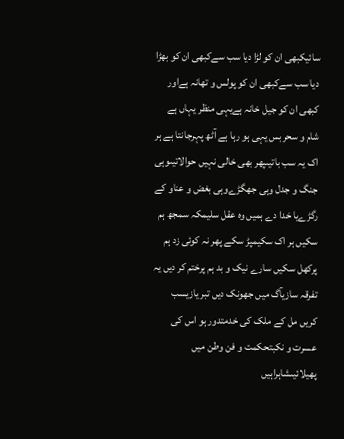سائیکبھی ان کو لڑا دیا سب سےکبھی ان کو بھڑا دیا سب سےکبھی ان کو پولس و تھانہ ہےاور کبھی ان کو جیل خانہ ہےیہی منظر یہاں ہے شام و سحربس یہی ہو رہا ہے آٹھ پہرجانتا ہے ہر اک یہ سب باتیںپھر بھی خالی نہیں حوالاتیںوہی جنگ و جدل وہی جھگڑےوہی بغض و عناو کے رگڑےیا خدا دے ہمیں وہ عقل سلیمکہ سمجھ ہم سکیں ہر اک سکیمپڑ سکے پھر نہ کوئی زد ہم پرکھل سکیں سارے نیک و بد ہم پرختم کر دیں یہ تفرقہ سازیآگ میں جھونک دیں تبر یازیسب کریں مل کے ملک کی خدمتدور ہو اس کی عسرت و نکبتحکمت و فن وطن میں پھیلائیںشاہراہیں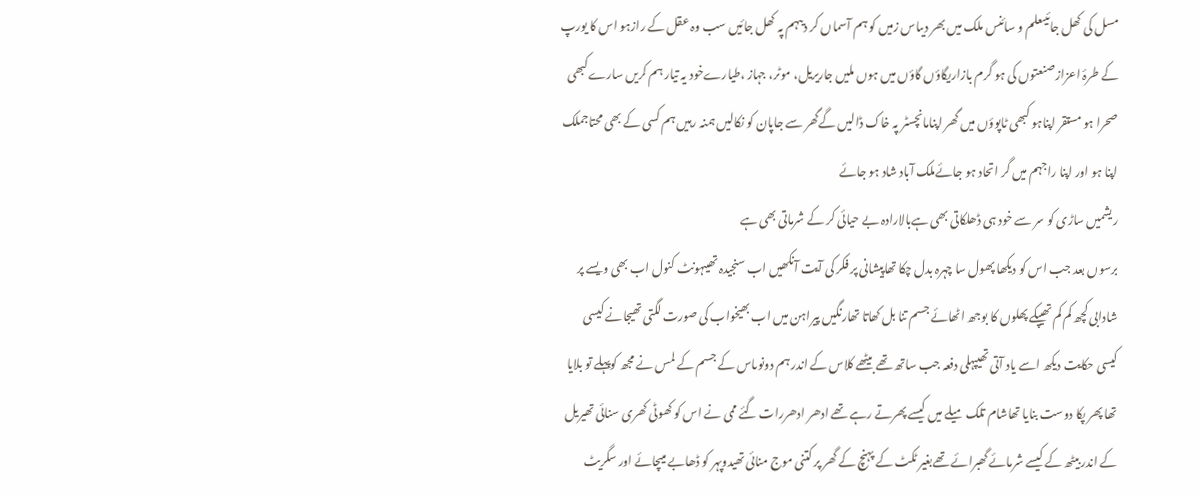مسل کی کھل جائیںعلم و سائنس ملک میں بھر دیںاس زمیں کو ہم آسماں کر دیںہم پہ کھل جائیں سب وہ عقل کے رازہو اس کا یورپ کے طرۂ اعزازصنعتوں کی ہو گرم بازاریگاؤں گاؤں میں ہوں ملیں جاریریل، موٹر، جہاز ،طیارےخود یہ تیار ہم کریں سارےکبھی صحرا ہو مستقر اپناہو کبھی ٹاپوؤں میں گھر اپنامانچسٹر پہ خاک ڈالیں گےگھر سے جاپان کو نکالیں ہمنہ رہیں ہم کسی کے بھی محتاجملک اپنا ہو اور اپنا راجہم میں گر اتحاد ہو جائےملک آباد شاد ہو جائے
ریشمیں ساڑی کو سر سے خود ہی ڈھلکاتی بھی ہےبالارادہ بے حیائی کر کے شرماتی بھی ہے
برسوں بعد جب اس کو دیکھا پھول سا چہرہ بدل چکا تھاپیشانی پر فکر کی آیت آنکھیں اب سنجیدہ تھیںہونٹ کنول اب بھی ویسے پر شادابی کچھ کم کم تھیپکے پھلوں کا بوجھ اٹھائے جسم تنا بل کھاتا تھارنگیں پیراہن میں اب بھیخواب کی صورت لگتی تھیجانے کیسی کیسی حکایت دیکھ اسے یاد آتی تھیپہلی دفعہ جب ساتھ تھے بیٹھے کلاس کے اندر ہم دونوںاس کے جسم کے لمس نے مجھ کوپہلے تو بلایا تھا پھر پکا دوست بنایا تھاشام تلک میلے میں کیسے پھرتے رہے تھے ادھر ادھررات گئے ممی نے اس کو کھوٹی کھری سنائی تھیریل کے اندر بیٹھ کے کیسے شرمائے گھبرائے تھےبغیر ٹکٹ کے پہنچ کے گھر پر کتنی موج منائی تھیدوپہر کو ڈھابے میںچائے اور سگریٹ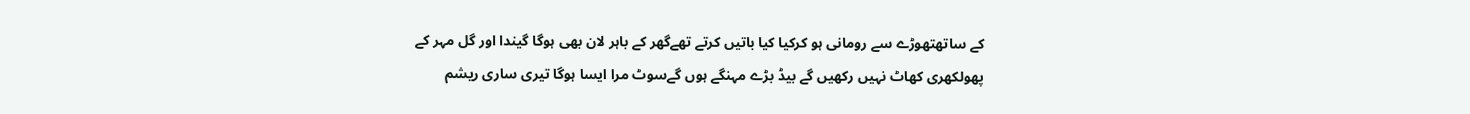کے ساتھتھوڑے سے رومانی ہو کرکیا کیا باتیں کرتے تھےگھر کے باہر لان بھی ہوگا گیندا اور گل مہر کے پھولکھری کھاٹ نہیں رکھیں گے بیڈ بڑے مہنگے ہوں گےسوٹ مرا ایسا ہوگا تیری ساری ریشم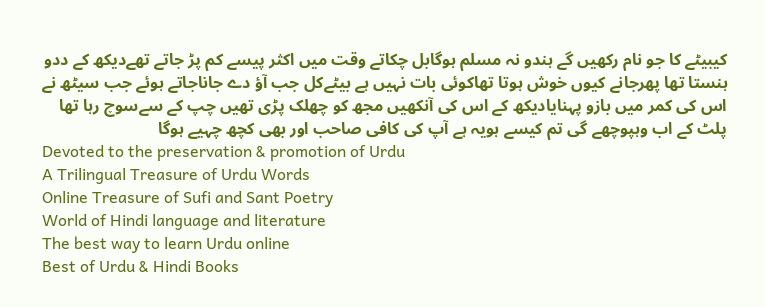کیبیٹے کا جو نام رکھیں گے ہندو نہ مسلم ہوگابل چکاتے وقت میں اکثر پیسے کم پڑ جاتے تھےدیکھ کے ددو ہنستا تھا پھرجانے کیوں خوش ہوتا تھاکوئی بات نہیں ہے بیٹےکل جب آؤ دے جاناجاتے ہوئے جب سیٹھ نے اس کی کمر میں بازو پہنایادیکھ کے اس کی آنکھیں مجھ کو چھلک پڑی تھیں چپ کے سےسوچ رہا تھا پلٹ کے اب وہپوچھے گی تم کیسے ہویہ ہے آپ کی کافی صاحب اور بھی کچھ چہیے ہوگا
Devoted to the preservation & promotion of Urdu
A Trilingual Treasure of Urdu Words
Online Treasure of Sufi and Sant Poetry
World of Hindi language and literature
The best way to learn Urdu online
Best of Urdu & Hindi Books